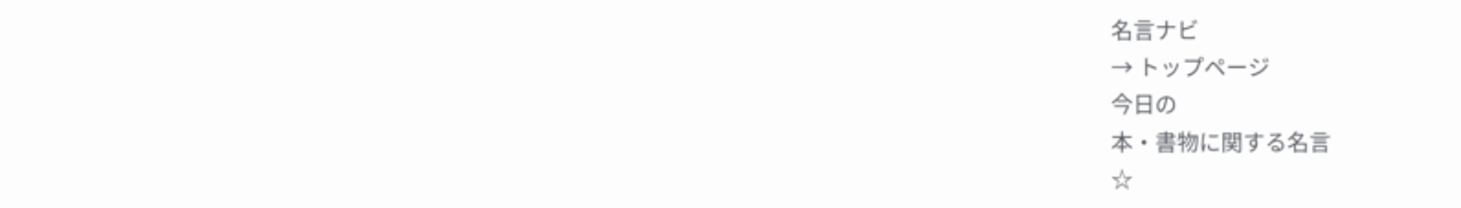名言ナビ
→ トップページ
今日の
本・書物に関する名言
☆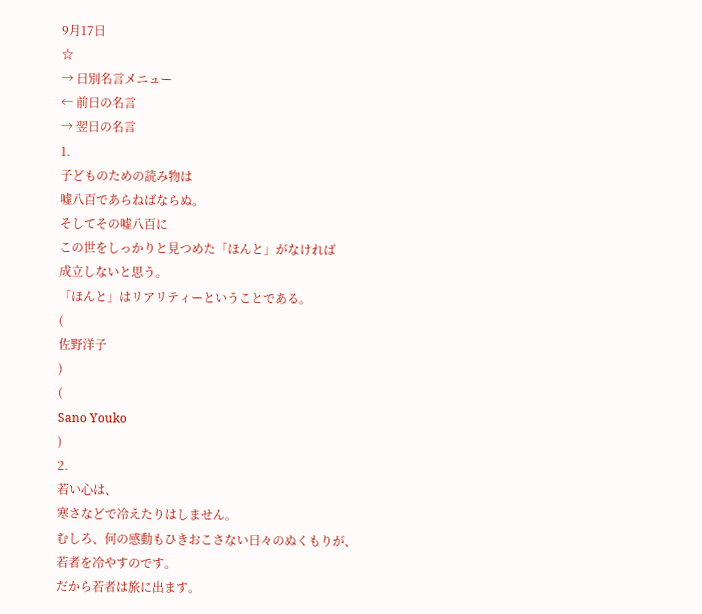9月17日
☆
→ 日別名言メニュー
← 前日の名言
→ 翌日の名言
1.
子どものための読み物は
嘘八百であらねばならぬ。
そしてその嘘八百に
この世をしっかりと見つめた「ほんと」がなければ
成立しないと思う。
「ほんと」はリアリティーということである。
(
佐野洋子
)
(
Sano Youko
)
2.
若い心は、
寒さなどで冷えたりはしません。
むしろ、何の感動もひきおこさない日々のぬくもりが、
若者を冷やすのです。
だから若者は旅に出ます。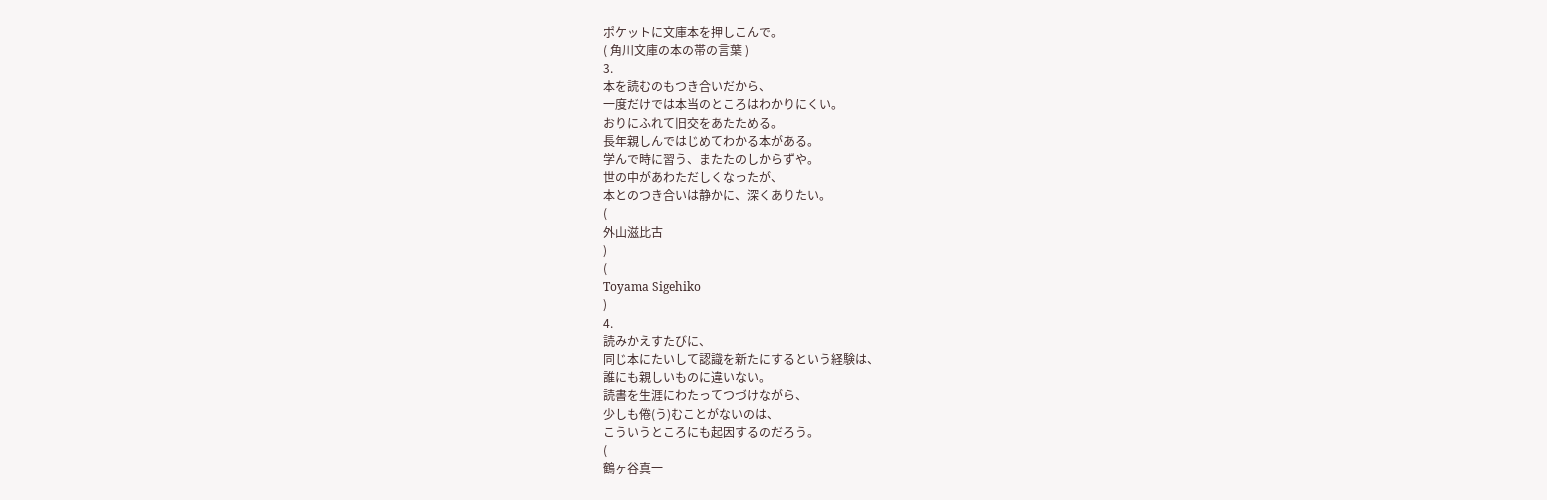ポケットに文庫本を押しこんで。
( 角川文庫の本の帯の言葉 )
3.
本を読むのもつき合いだから、
一度だけでは本当のところはわかりにくい。
おりにふれて旧交をあたためる。
長年親しんではじめてわかる本がある。
学んで時に習う、またたのしからずや。
世の中があわただしくなったが、
本とのつき合いは静かに、深くありたい。
(
外山滋比古
)
(
Toyama Sigehiko
)
4.
読みかえすたびに、
同じ本にたいして認識を新たにするという経験は、
誰にも親しいものに違いない。
読書を生涯にわたってつづけながら、
少しも倦(う)むことがないのは、
こういうところにも起因するのだろう。
(
鶴ヶ谷真一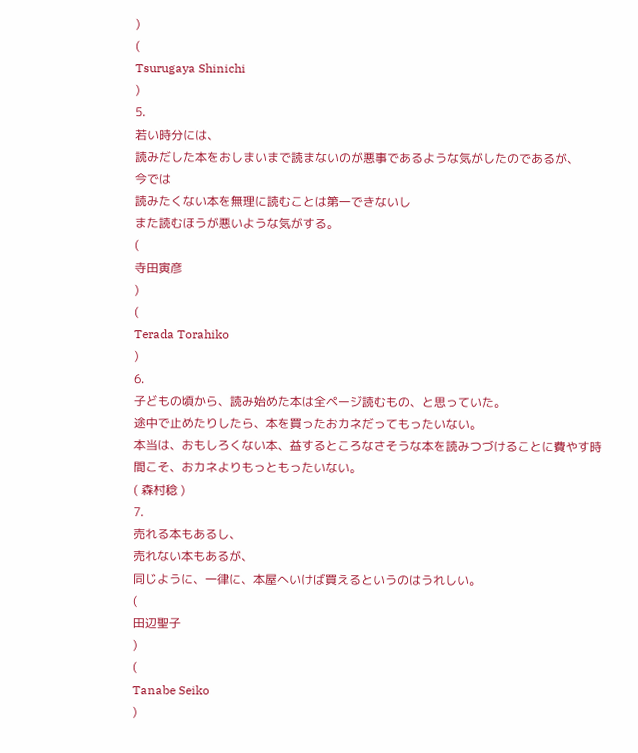)
(
Tsurugaya Shinichi
)
5.
若い時分には、
読みだした本をおしまいまで読まないのが悪事であるような気がしたのであるが、
今では
読みたくない本を無理に読むことは第一できないし
また読むほうが悪いような気がする。
(
寺田寅彦
)
(
Terada Torahiko
)
6.
子どもの頃から、読み始めた本は全ページ読むもの、と思っていた。
途中で止めたりしたら、本を買ったおカネだってもったいない。
本当は、おもしろくない本、益するところなさそうな本を読みつづけることに費やす時間こそ、おカネよりもっともったいない。
( 森村稔 )
7.
売れる本もあるし、
売れない本もあるが、
同じように、一律に、本屋へいけば買えるというのはうれしい。
(
田辺聖子
)
(
Tanabe Seiko
)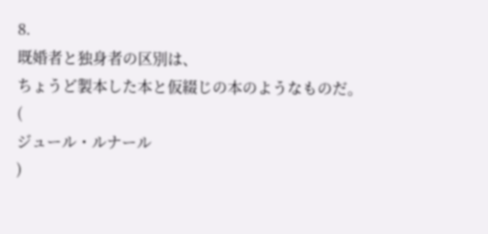8.
既婚者と独身者の区別は、
ちょうど製本した本と仮綴じの本のようなものだ。
(
ジュール・ルナール
)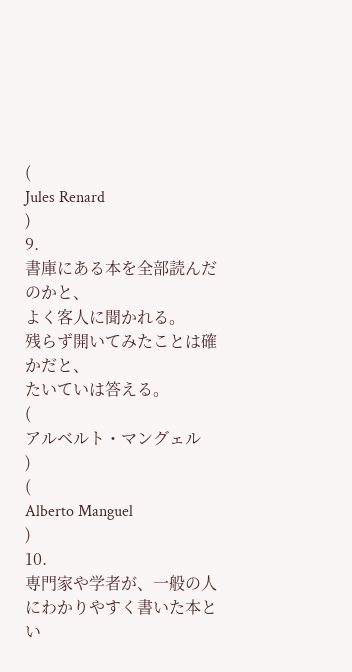(
Jules Renard
)
9.
書庫にある本を全部読んだのかと、
よく客人に聞かれる。
残らず開いてみたことは確かだと、
たいていは答える。
(
アルベルト・マングェル
)
(
Alberto Manguel
)
10.
専門家や学者が、一般の人にわかりやすく書いた本とい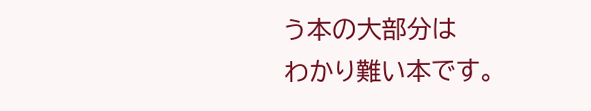う本の大部分は
わかり難い本です。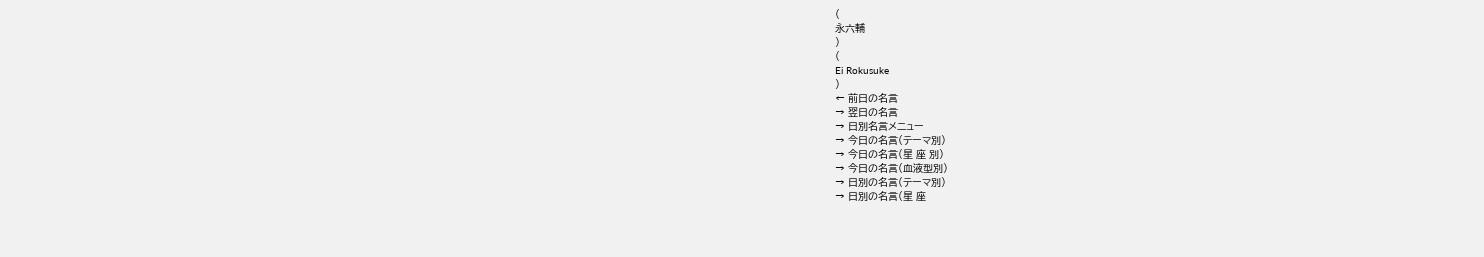(
永六輔
)
(
Ei Rokusuke
)
← 前日の名言
→ 翌日の名言
→ 日別名言メニュー
→ 今日の名言(テーマ別)
→ 今日の名言(星 座 別)
→ 今日の名言(血液型別)
→ 日別の名言(テーマ別)
→ 日別の名言(星 座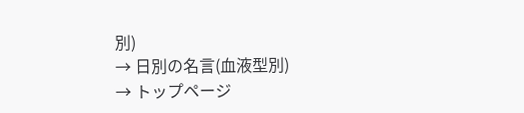別)
→ 日別の名言(血液型別)
→ トップページ